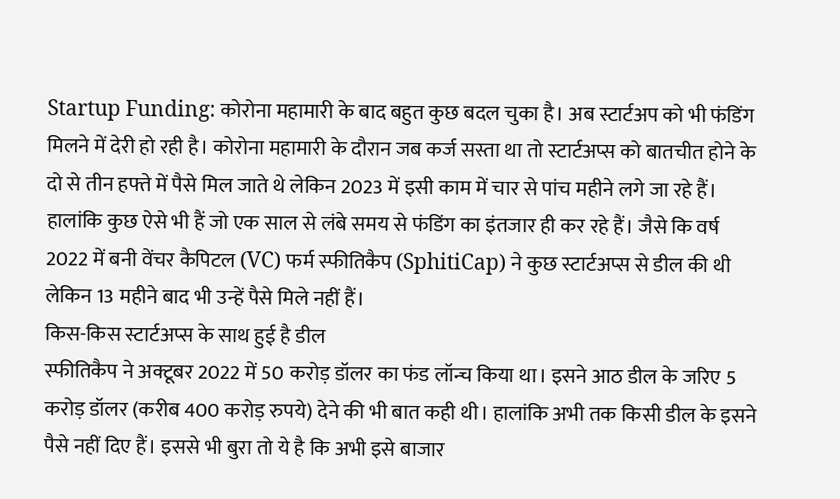Startup Funding: कोरोना महामारी के बाद बहुत कुछ बदल चुका है। अब स्टार्टअप को भी फंडिंग मिलने में देरी हो रही है। कोरोना महामारी के दौरान जब कर्ज सस्ता था तो स्टार्टअप्स को बातचीत होने के दो से तीन हफ्ते में पैसे मिल जाते थे लेकिन 2023 में इसी काम में चार से पांच महीने लगे जा रहे हैं। हालांकि कुछ ऐसे भी हैं जो एक साल से लंबे समय से फंडिंग का इंतजार ही कर रहे हैं। जैसे कि वर्ष 2022 में बनी वेंचर कैपिटल (VC) फर्म स्फीतिकैप (SphitiCap) ने कुछ स्टार्टअप्स से डील की थी लेकिन 13 महीने बाद भी उन्हें पैसे मिले नहीं हैं।
किस-किस स्टार्टअप्स के साथ हुई है डील
स्फीतिकैप ने अक्टूबर 2022 में 50 करोड़ डॉलर का फंड लॉन्च किया था। इसने आठ डील के जरिए 5 करोड़ डॉलर (करीब 400 करोड़ रुपये) देने की भी बात कही थी। हालांकि अभी तक किसी डील के इसने पैसे नहीं दिए हैं। इससे भी बुरा तो ये है कि अभी इसे बाजार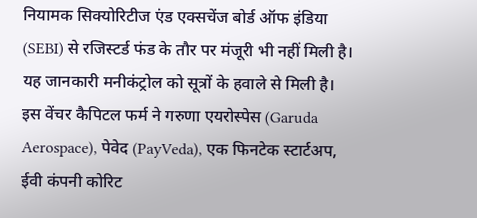नियामक सिक्योरिटीज एंड एक्सचेंज बोर्ड ऑफ इंडिया (SEBI) से रजिस्टर्ड फंड के तौर पर मंजूरी भी नहीं मिली है। यह जानकारी मनीकंट्रोल को सूत्रों के हवाले से मिली है।
इस वेंचर कैपिटल फर्म ने गरुणा एयरोस्पेस (Garuda Aerospace), पेवेद (PayVeda), एक फिनटेक स्टार्टअप, ईवी कंपनी कोरिट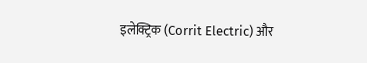इलेक्ट्रिक (Corrit Electric) और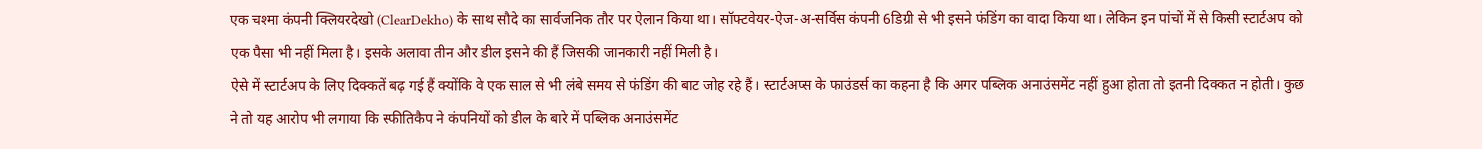एक चश्मा कंपनी क्लियरदेखो (ClearDekho) के साथ सौदे का सार्वजनिक तौर पर ऐलान किया था। सॉफ्टवेयर-ऐज-अ-सर्विस कंपनी 6डिग्री से भी इसने फंडिंग का वादा किया था। लेकिन इन पांचों में से किसी स्टार्टअप को एक पैसा भी नहीं मिला है। इसके अलावा तीन और डील इसने की हैं जिसकी जानकारी नहीं मिली है।
ऐसे में स्टार्टअप के लिए दिक्कतें बढ़ गई हैं क्योंकि वे एक साल से भी लंबे समय से फंडिंग की बाट जोह रहे हैं। स्टार्टअप्स के फाउंडर्स का कहना है कि अगर पब्लिक अनाउंसमेंट नहीं हुआ होता तो इतनी दिक्कत न होती। कुछ ने तो यह आरोप भी लगाया कि स्फीतिकैप ने कंपनियों को डील के बारे में पब्लिक अनाउंसमेंट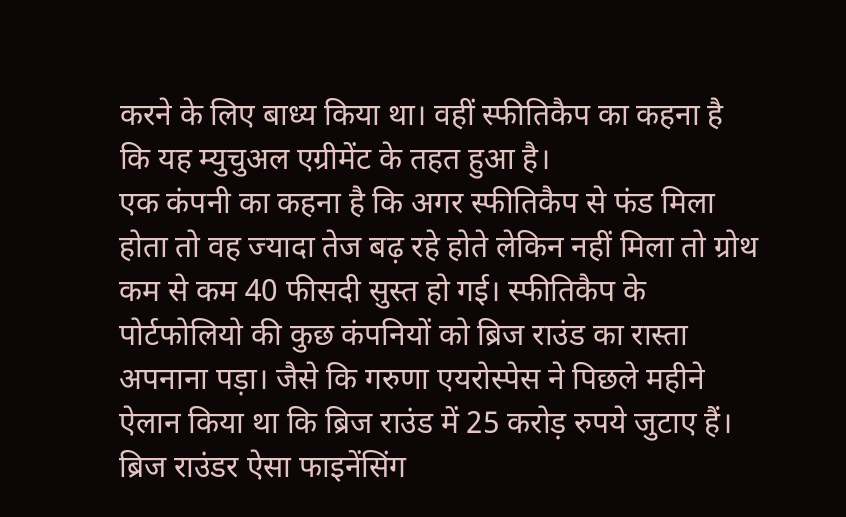करने के लिए बाध्य किया था। वहीं स्फीतिकैप का कहना है कि यह म्युचुअल एग्रीमेंट के तहत हुआ है।
एक कंपनी का कहना है कि अगर स्फीतिकैप से फंड मिला होता तो वह ज्यादा तेज बढ़ रहे होते लेकिन नहीं मिला तो ग्रोथ कम से कम 40 फीसदी सुस्त हो गई। स्फीतिकैप के पोर्टफोलियो की कुछ कंपनियों को ब्रिज राउंड का रास्ता अपनाना पड़ा। जैसे कि गरुणा एयरोस्पेस ने पिछले महीने ऐलान किया था कि ब्रिज राउंड में 25 करोड़ रुपये जुटाए हैं। ब्रिज राउंडर ऐसा फाइनेंसिंग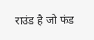राउंड है जो फंड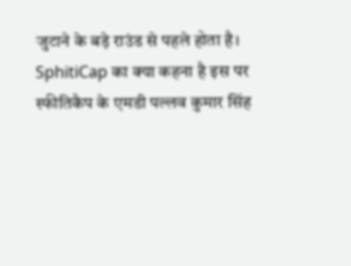जुटाने के बड़े राउंड से पहले होता है।
SphitiCap का क्या कहना है इस पर
स्फीतिकैप के एमडी पल्लव कुमार सिंह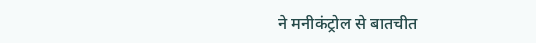ने मनीकंट्रोल से बातचीत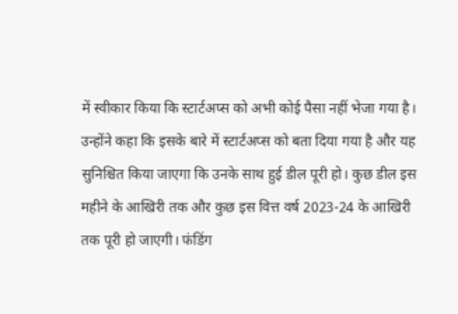में स्वीकार किया कि स्टार्टअप्स को अभी कोई पैसा नहीं भेजा गया है। उन्होंने कहा कि इसके बारे में स्टार्टअप्स को बता दिया गया है और यह सुनिश्चित किया जाएगा कि उनके साथ हुई डील पूरी हो। कुछ डील इस महीने के आखिरी तक और कुछ इस वित्त वर्ष 2023-24 के आखिरी तक पूरी हो जाएगी। फंडिंग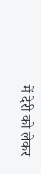में देरी को लेकर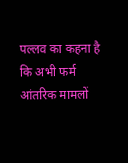पल्लव का कहना है कि अभी फर्म आंतरिक मामलों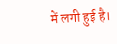में लगी हुई है।